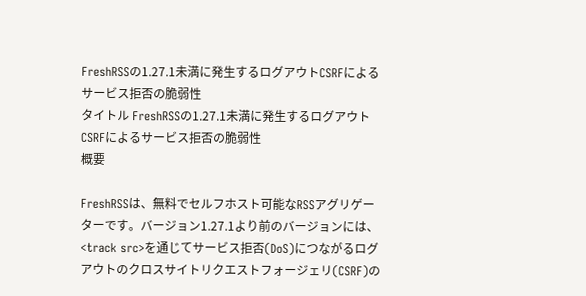FreshRSSの1.27.1未満に発生するログアウトCSRFによるサービス拒否の脆弱性
タイトル FreshRSSの1.27.1未満に発生するログアウトCSRFによるサービス拒否の脆弱性
概要

FreshRSSは、無料でセルフホスト可能なRSSアグリゲーターです。バージョン1.27.1より前のバージョンには、<track src>を通じてサービス拒否(DoS)につながるログアウトのクロスサイトリクエストフォージェリ(CSRF)の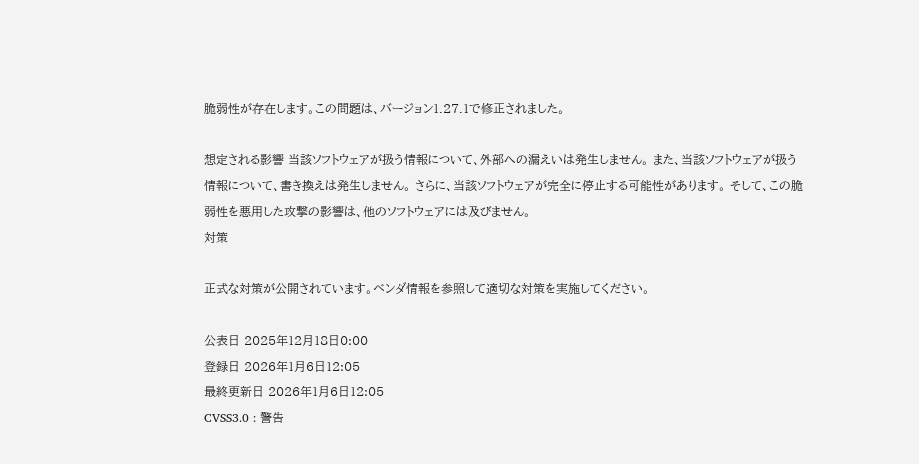脆弱性が存在します。この問題は、バージョン1.27.1で修正されました。

想定される影響 当該ソフトウェアが扱う情報について、外部への漏えいは発生しません。 また、当該ソフトウェアが扱う情報について、書き換えは発生しません。 さらに、当該ソフトウェアが完全に停止する可能性があります。 そして、この脆弱性を悪用した攻撃の影響は、他のソフトウェアには及びません。
対策

正式な対策が公開されています。ベンダ情報を参照して適切な対策を実施してください。

公表日 2025年12月18日0:00
登録日 2026年1月6日12:05
最終更新日 2026年1月6日12:05
CVSS3.0 : 警告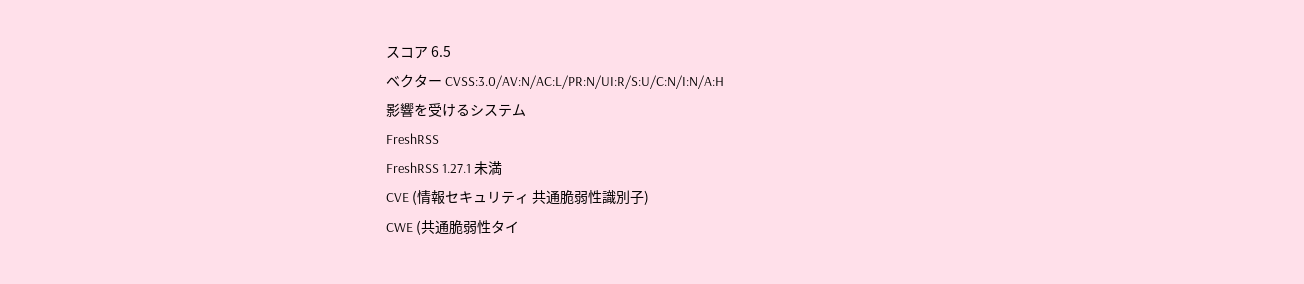スコア 6.5
ベクター CVSS:3.0/AV:N/AC:L/PR:N/UI:R/S:U/C:N/I:N/A:H
影響を受けるシステム
FreshRSS
FreshRSS 1.27.1 未満
CVE (情報セキュリティ 共通脆弱性識別子)
CWE (共通脆弱性タイ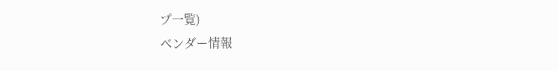プ一覧)
ベンダー情報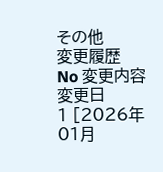その他
変更履歴
No 変更内容 変更日
1 [2026年01月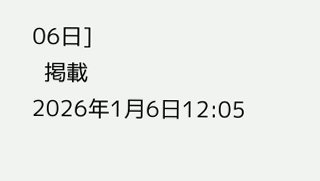06日]
  掲載
2026年1月6日12:05